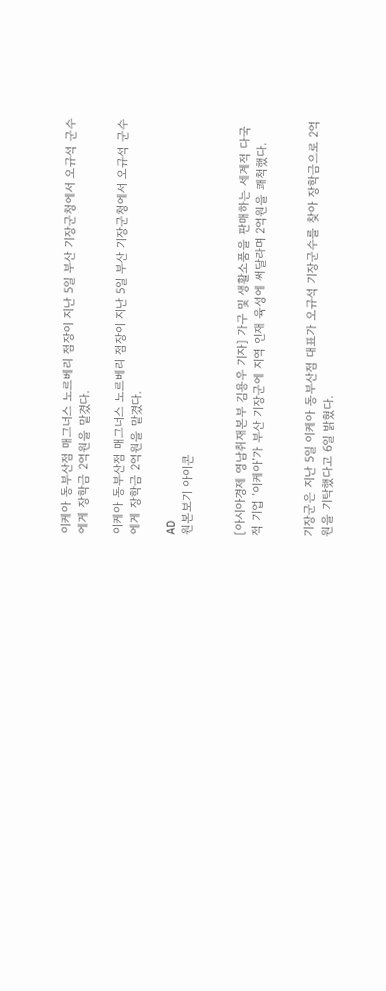이케아 동부산점 매그너스 노르베리 점장이 지난 5일 부산 기장군청에서 오규석 군수에게 장학금 2억원을 맡겼다.

이케아 동부산점 매그너스 노르베리 점장이 지난 5일 부산 기장군청에서 오규석 군수에게 장학금 2억원을 맡겼다.

AD
원본보기 아이콘


[아시아경제 영남취재본부 김용우 기자] 가구 및 생활소품을 판매하는 세계적 다국적 기업 ‘이케아’가 부산 기장군에 지역 인재 육성에 써달라며 2억원을 쾌척했다.


기장군은 지난 5일 이케아 동부산점 대표가 오규석 기장군수를 찾아 장학금으로 2억원을 기탁했다고 6일 밝혔다.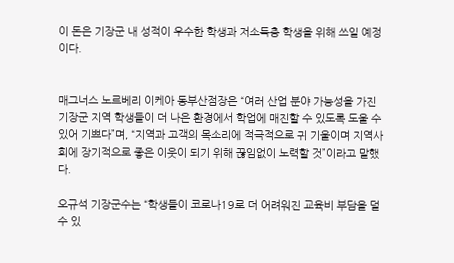이 돈은 기장군 내 성적이 우수한 학생과 저소득층 학생을 위해 쓰일 예정이다.


매그너스 노르베리 이케아 동부산점장은 “여러 산업 분야 가능성을 가진 기장군 지역 학생들이 더 나은 환경에서 학업에 매진할 수 있도록 도울 수 있어 기쁘다”며, “지역과 고객의 목소리에 적극적으로 귀 기울이며 지역사회에 장기적으로 좋은 이웃이 되기 위해 끊임없이 노력할 것”이라고 말했다.

오규석 기장군수는 “학생들이 코로나19로 더 어려워진 교육비 부담을 덜 수 있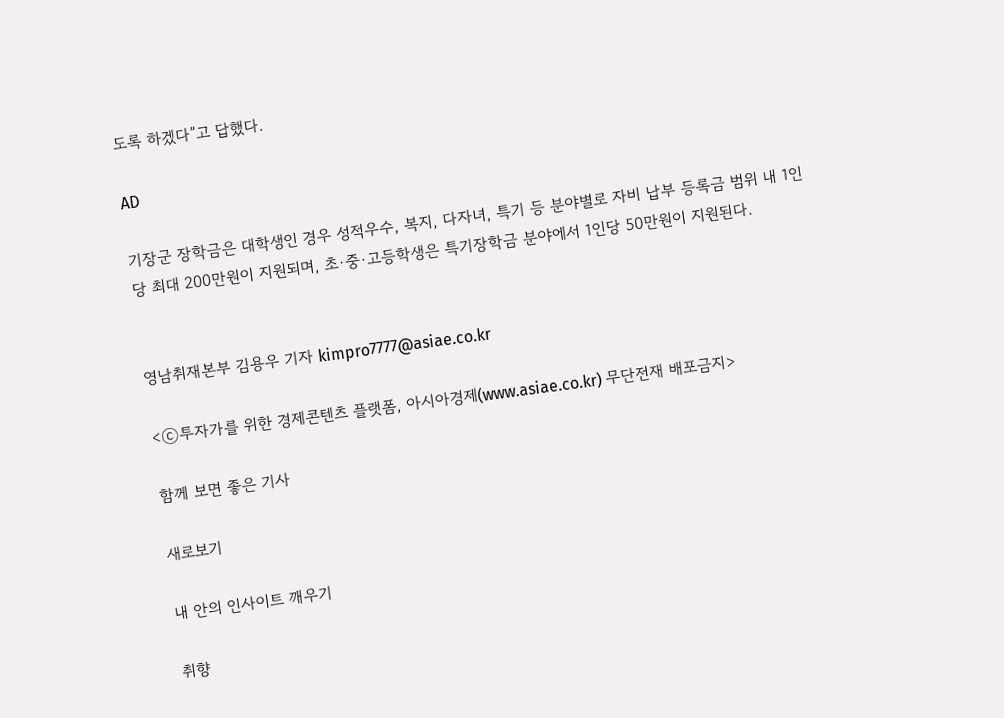도록 하겠다”고 답했다.

AD

기장군 장학금은 대학생인 경우 성적우수, 복지, 다자녀, 특기 등 분야별로 자비 납부 등록금 범위 내 1인당 최대 200만원이 지원되며, 초·중·고등학생은 특기장학금 분야에서 1인당 50만원이 지원된다.


영남취재본부 김용우 기자 kimpro7777@asiae.co.kr

<ⓒ투자가를 위한 경제콘텐츠 플랫폼, 아시아경제(www.asiae.co.kr) 무단전재 배포금지>

함께 보면 좋은 기사

새로보기

내 안의 인사이트 깨우기

취향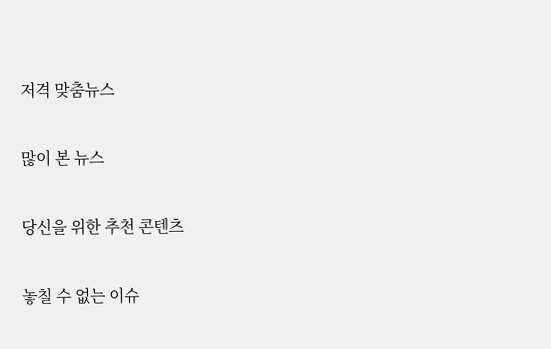저격 맞춤뉴스

많이 본 뉴스

당신을 위한 추천 콘텐츠

놓칠 수 없는 이슈